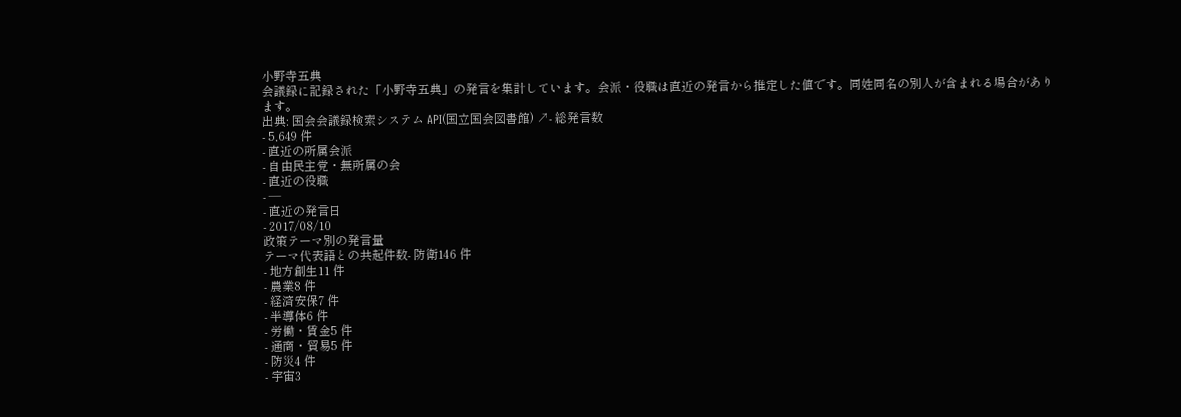小野寺五典
会議録に記録された「小野寺五典」の発言を集計しています。会派・役職は直近の発言から推定した値です。同姓同名の別人が含まれる場合があります。
出典: 国会会議録検索システム API(国立国会図書館) ↗- 総発言数
- 5,649 件
- 直近の所属会派
- 自由民主党・無所属の会
- 直近の役職
- —
- 直近の発言日
- 2017/08/10
政策テーマ別の発言量
テーマ代表語との共起件数- 防衛146 件
- 地方創生11 件
- 農業8 件
- 経済安保7 件
- 半導体6 件
- 労働・賃金5 件
- 通商・貿易5 件
- 防災4 件
- 宇宙3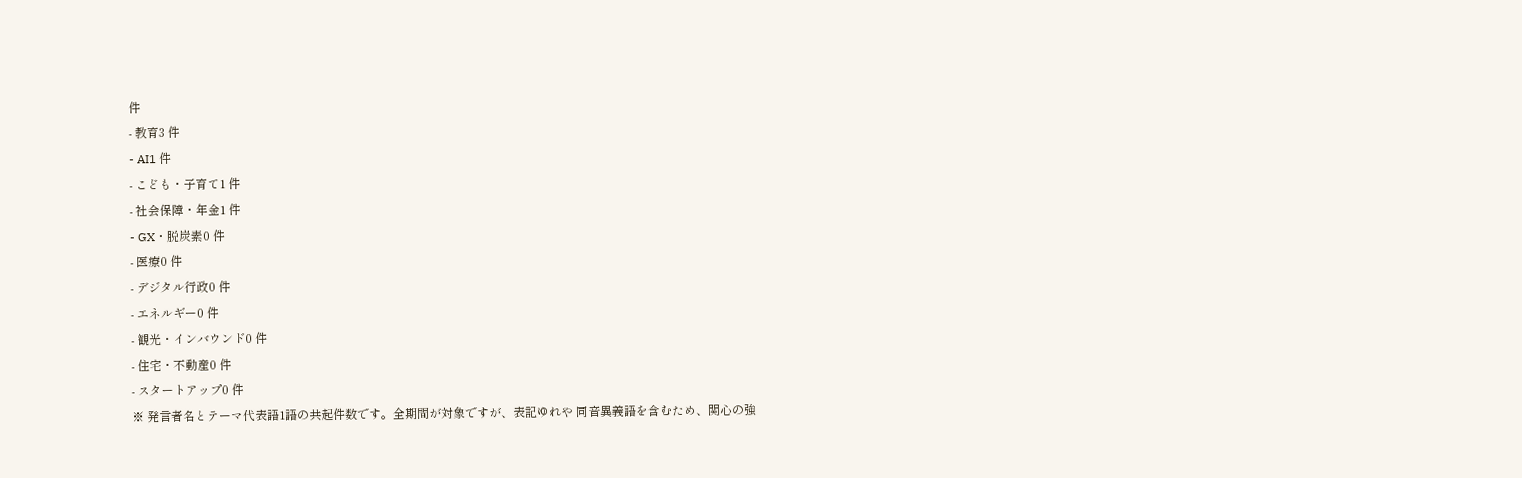件
- 教育3 件
- AI1 件
- こども・子育て1 件
- 社会保障・年金1 件
- GX・脱炭素0 件
- 医療0 件
- デジタル行政0 件
- エネルギー0 件
- 観光・インバウンド0 件
- 住宅・不動産0 件
- スタートアップ0 件
※ 発言者名とテーマ代表語1語の共起件数です。全期間が対象ですが、表記ゆれや 同音異義語を含むため、関心の強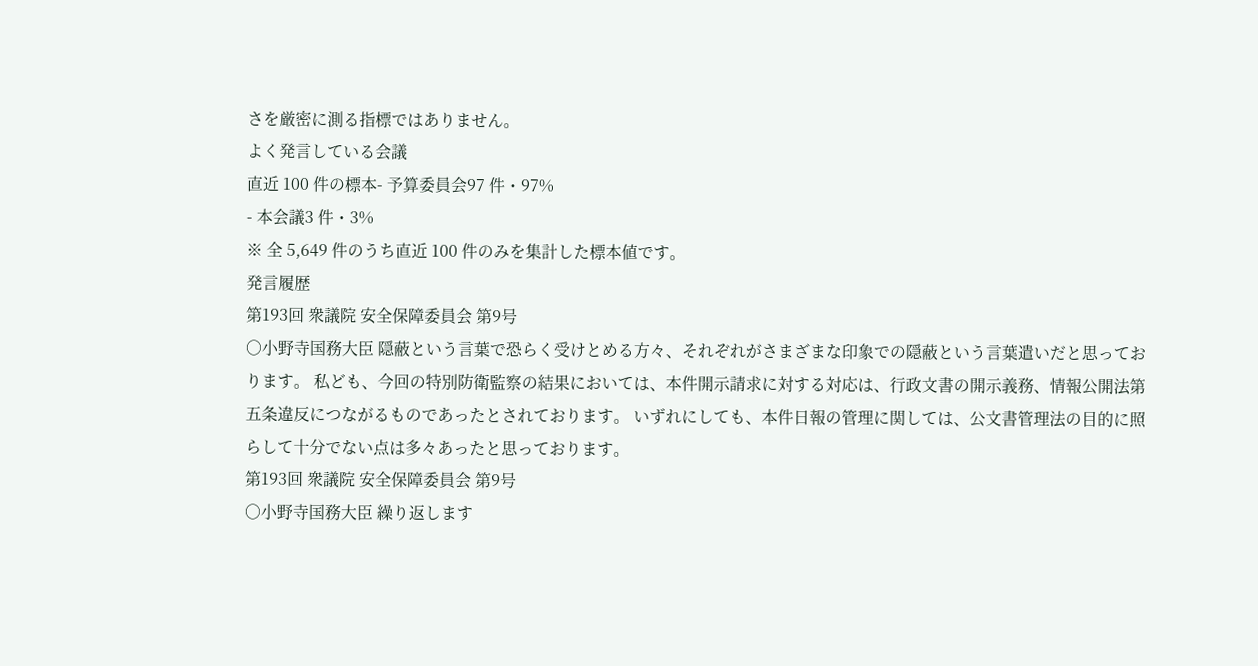さを厳密に測る指標ではありません。
よく発言している会議
直近 100 件の標本- 予算委員会97 件・97%
- 本会議3 件・3%
※ 全 5,649 件のうち直近 100 件のみを集計した標本値です。
発言履歴
第193回 衆議院 安全保障委員会 第9号
○小野寺国務大臣 隠蔽という言葉で恐らく受けとめる方々、それぞれがさまざまな印象での隠蔽という言葉遣いだと思っております。 私ども、今回の特別防衛監察の結果においては、本件開示請求に対する対応は、行政文書の開示義務、情報公開法第五条違反につながるものであったとされております。 いずれにしても、本件日報の管理に関しては、公文書管理法の目的に照らして十分でない点は多々あったと思っております。
第193回 衆議院 安全保障委員会 第9号
○小野寺国務大臣 繰り返します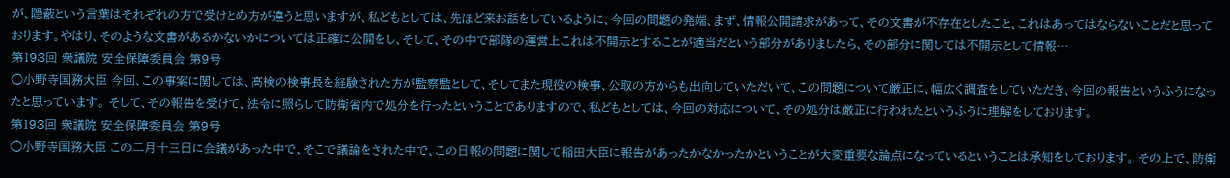が、隠蔽という言葉はそれぞれの方で受けとめ方が違うと思いますが、私どもとしては、先ほど来お話をしているように、今回の問題の発端、まず、情報公開請求があって、その文書が不存在としたこと、これはあってはならないことだと思っております。やはり、そのような文書があるかないかについては正確に公開をし、そして、その中で部隊の運営上これは不開示とすることが適当だという部分がありましたら、その部分に関しては不開示として情報…
第193回 衆議院 安全保障委員会 第9号
○小野寺国務大臣 今回、この事案に関しては、高検の検事長を経験された方が監察監として、そしてまた現役の検事、公取の方からも出向していただいて、この問題について厳正に、幅広く調査をしていただき、今回の報告というふうになったと思っています。 そして、その報告を受けて、法令に照らして防衛省内で処分を行ったということでありますので、私どもとしては、今回の対応について、その処分は厳正に行われたというふうに理解をしております。
第193回 衆議院 安全保障委員会 第9号
○小野寺国務大臣 この二月十三日に会議があった中で、そこで議論をされた中で、この日報の問題に関して稲田大臣に報告があったかなかったかということが大変重要な論点になっているということは承知をしております。 その上で、防衛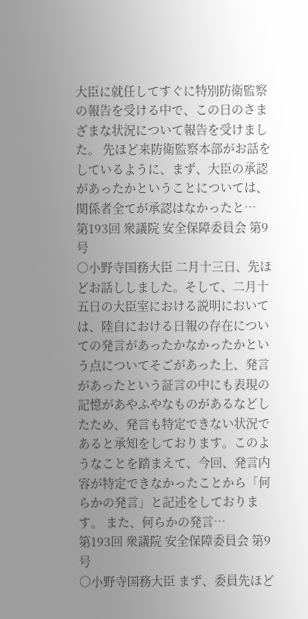大臣に就任してすぐに特別防衛監察の報告を受ける中で、この日のさまざまな状況について報告を受けました。 先ほど来防衛監察本部がお話をしているように、まず、大臣の承認があったかということについては、関係者全てが承認はなかったと…
第193回 衆議院 安全保障委員会 第9号
○小野寺国務大臣 二月十三日、先ほどお話ししました。そして、二月十五日の大臣室における説明においては、陸自における日報の存在についての発言があったかなかったかという点についてそごがあった上、発言があったという証言の中にも表現の記憶があやふやなものがあるなどしたため、発言も特定できない状況であると承知をしております。このようなことを踏まえて、今回、発言内容が特定できなかったことから「何らかの発言」と記述をしております。 また、何らかの発言…
第193回 衆議院 安全保障委員会 第9号
○小野寺国務大臣 まず、委員先ほど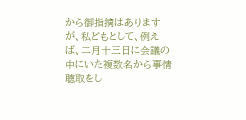から御指摘はありますが、私どもとして、例えば、二月十三日に会議の中にいた複数名から事情聴取をし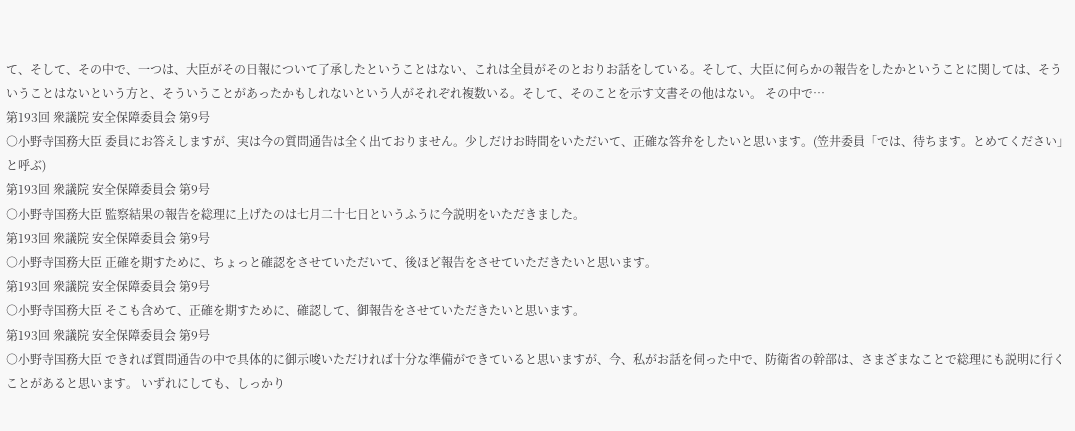て、そして、その中で、一つは、大臣がその日報について了承したということはない、これは全員がそのとおりお話をしている。そして、大臣に何らかの報告をしたかということに関しては、そういうことはないという方と、そういうことがあったかもしれないという人がそれぞれ複数いる。そして、そのことを示す文書その他はない。 その中で…
第193回 衆議院 安全保障委員会 第9号
○小野寺国務大臣 委員にお答えしますが、実は今の質問通告は全く出ておりません。少しだけお時間をいただいて、正確な答弁をしたいと思います。(笠井委員「では、待ちます。とめてください」と呼ぶ)
第193回 衆議院 安全保障委員会 第9号
○小野寺国務大臣 監察結果の報告を総理に上げたのは七月二十七日というふうに今説明をいただきました。
第193回 衆議院 安全保障委員会 第9号
○小野寺国務大臣 正確を期すために、ちょっと確認をさせていただいて、後ほど報告をさせていただきたいと思います。
第193回 衆議院 安全保障委員会 第9号
○小野寺国務大臣 そこも含めて、正確を期すために、確認して、御報告をさせていただきたいと思います。
第193回 衆議院 安全保障委員会 第9号
○小野寺国務大臣 できれば質問通告の中で具体的に御示唆いただければ十分な準備ができていると思いますが、今、私がお話を伺った中で、防衛省の幹部は、さまざまなことで総理にも説明に行くことがあると思います。 いずれにしても、しっかり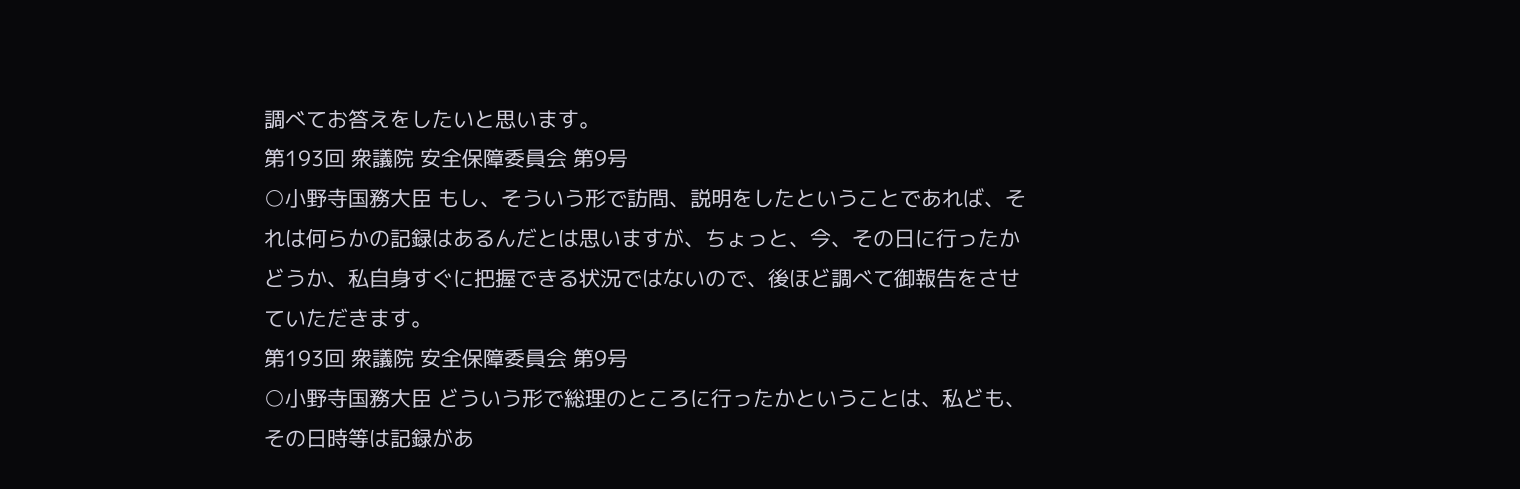調べてお答えをしたいと思います。
第193回 衆議院 安全保障委員会 第9号
○小野寺国務大臣 もし、そういう形で訪問、説明をしたということであれば、それは何らかの記録はあるんだとは思いますが、ちょっと、今、その日に行ったかどうか、私自身すぐに把握できる状況ではないので、後ほど調べて御報告をさせていただきます。
第193回 衆議院 安全保障委員会 第9号
○小野寺国務大臣 どういう形で総理のところに行ったかということは、私ども、その日時等は記録があ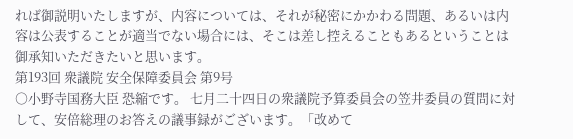れば御説明いたしますが、内容については、それが秘密にかかわる問題、あるいは内容は公表することが適当でない場合には、そこは差し控えることもあるということは御承知いただきたいと思います。
第193回 衆議院 安全保障委員会 第9号
○小野寺国務大臣 恐縮です。 七月二十四日の衆議院予算委員会の笠井委員の質問に対して、安倍総理のお答えの議事録がございます。「改めて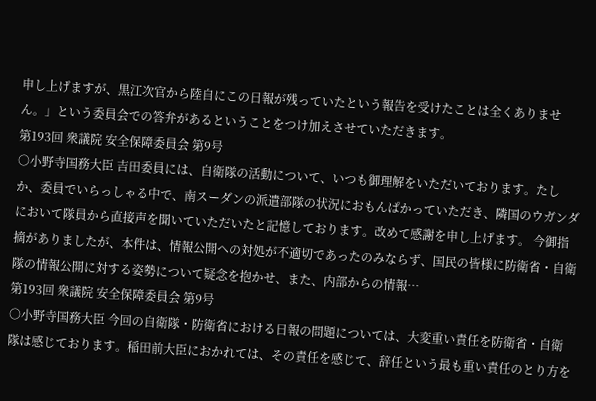申し上げますが、黒江次官から陸自にこの日報が残っていたという報告を受けたことは全くありません。」という委員会での答弁があるということをつけ加えさせていただきます。
第193回 衆議院 安全保障委員会 第9号
○小野寺国務大臣 吉田委員には、自衛隊の活動について、いつも御理解をいただいております。たしか、委員でいらっしゃる中で、南スーダンの派遣部隊の状況におもんぱかっていただき、隣国のウガンダにおいて隊員から直接声を聞いていただいたと記憶しております。改めて感謝を申し上げます。 今御指摘がありましたが、本件は、情報公開への対処が不適切であったのみならず、国民の皆様に防衛省・自衛隊の情報公開に対する姿勢について疑念を抱かせ、また、内部からの情報…
第193回 衆議院 安全保障委員会 第9号
○小野寺国務大臣 今回の自衛隊・防衛省における日報の問題については、大変重い責任を防衛省・自衛隊は感じております。稲田前大臣におかれては、その責任を感じて、辞任という最も重い責任のとり方を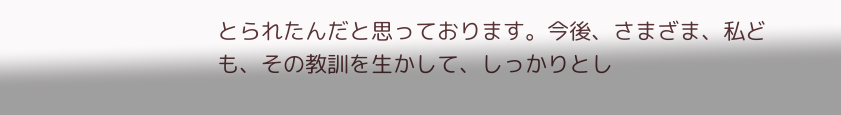とられたんだと思っております。今後、さまざま、私ども、その教訓を生かして、しっかりとし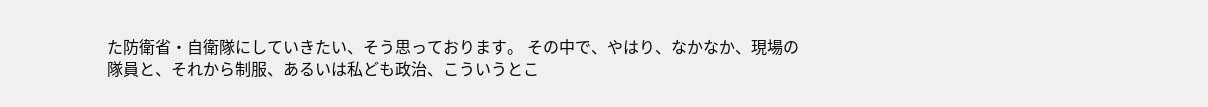た防衛省・自衛隊にしていきたい、そう思っております。 その中で、やはり、なかなか、現場の隊員と、それから制服、あるいは私ども政治、こういうとこ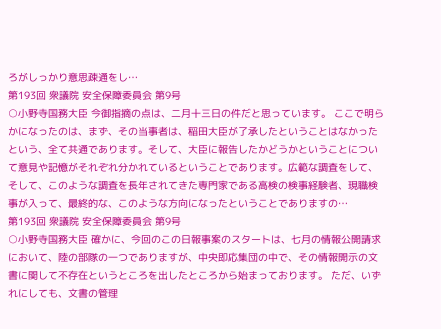ろがしっかり意思疎通をし…
第193回 衆議院 安全保障委員会 第9号
○小野寺国務大臣 今御指摘の点は、二月十三日の件だと思っています。 ここで明らかになったのは、まず、その当事者は、稲田大臣が了承したということはなかったという、全て共通であります。そして、大臣に報告したかどうかということについて意見や記憶がそれぞれ分かれているということであります。広範な調査をして、そして、このような調査を長年されてきた専門家である高検の検事経験者、現職検事が入って、最終的な、このような方向になったということでありますの…
第193回 衆議院 安全保障委員会 第9号
○小野寺国務大臣 確かに、今回のこの日報事案のスタートは、七月の情報公開請求において、陸の部隊の一つでありますが、中央即応集団の中で、その情報開示の文書に関して不存在というところを出したところから始まっております。 ただ、いずれにしても、文書の管理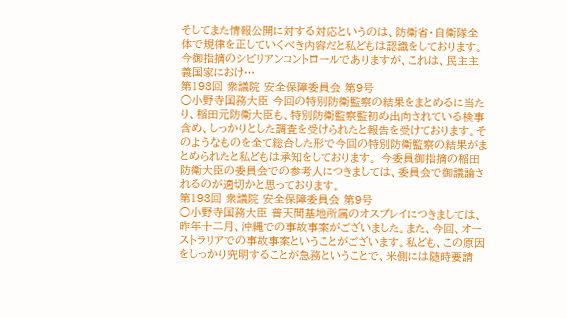そしてまた情報公開に対する対応というのは、防衛省・自衛隊全体で規律を正していくべき内容だと私どもは認識をしております。 今御指摘のシビリアンコントロールでありますが、これは、民主主義国家におけ…
第193回 衆議院 安全保障委員会 第9号
○小野寺国務大臣 今回の特別防衛監察の結果をまとめるに当たり、稲田元防衛大臣も、特別防衛監察監初め出向されている検事含め、しっかりとした調査を受けられたと報告を受けております。そのようなものを全て総合した形で今回の特別防衛監察の結果がまとめられたと私どもは承知をしております。 今委員御指摘の稲田防衛大臣の委員会での参考人につきましては、委員会で御議論されるのが適切かと思っております。
第193回 衆議院 安全保障委員会 第9号
○小野寺国務大臣 普天間基地所属のオスプレイにつきましては、昨年十二月、沖縄での事故事案がございました。また、今回、オーストラリアでの事故事案ということがございます。私ども、この原因をしっかり究明することが急務ということで、米側には随時要請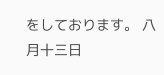をしております。 八月十三日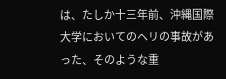は、たしか十三年前、沖縄国際大学においてのヘリの事故があった、そのような重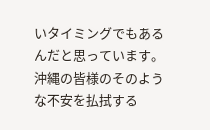いタイミングでもあるんだと思っています。沖縄の皆様のそのような不安を払拭する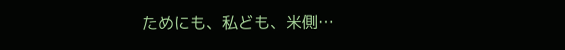ためにも、私ども、米側…